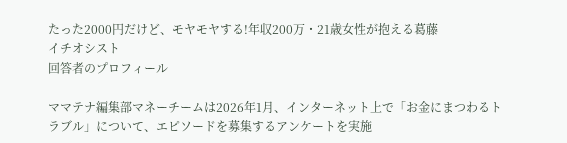たった2000円だけど、モヤモヤする!年収200万・21歳女性が抱える葛藤
イチオシスト
回答者のプロフィール

ママテナ編集部マネーチームは2026年1月、インターネット上で「お金にまつわるトラブル」について、エピソードを募集するアンケートを実施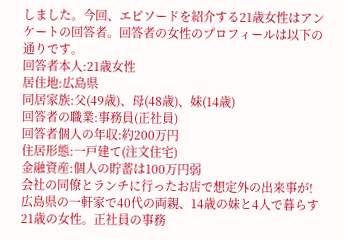しました。今回、エピソードを紹介する21歳女性はアンケートの回答者。回答者の女性のプロフィールは以下の通りです。
回答者本人:21歳女性
居住地:広島県
同居家族:父(49歳)、母(48歳)、妹(14歳)
回答者の職業:事務員(正社員)
回答者個人の年収:約200万円
住居形態:一戸建て(注文住宅)
金融資産:個人の貯蓄は100万円弱
会社の同僚とランチに行ったお店で想定外の出来事が!
広島県の一軒家で40代の両親、14歳の妹と4人で暮らす21歳の女性。正社員の事務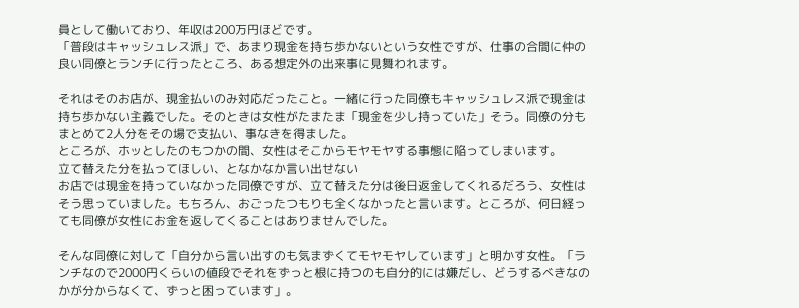員として働いており、年収は200万円ほどです。
「普段はキャッシュレス派」で、あまり現金を持ち歩かないという女性ですが、仕事の合間に仲の良い同僚とランチに行ったところ、ある想定外の出来事に見舞われます。

それはそのお店が、現金払いのみ対応だったこと。一緒に行った同僚もキャッシュレス派で現金は持ち歩かない主義でした。そのときは女性がたまたま「現金を少し持っていた」そう。同僚の分もまとめて2人分をその場で支払い、事なきを得ました。
ところが、ホッとしたのもつかの間、女性はそこからモヤモヤする事態に陥ってしまいます。
立て替えた分を払ってほしい、となかなか言い出せない
お店では現金を持っていなかった同僚ですが、立て替えた分は後日返金してくれるだろう、女性はそう思っていました。もちろん、おごったつもりも全くなかったと言います。ところが、何日経っても同僚が女性にお金を返してくることはありませんでした。

そんな同僚に対して「自分から言い出すのも気まずくてモヤモヤしています」と明かす女性。「ランチなので2000円くらいの値段でそれをずっと根に持つのも自分的には嫌だし、どうするべきなのかが分からなくて、ずっと困っています」。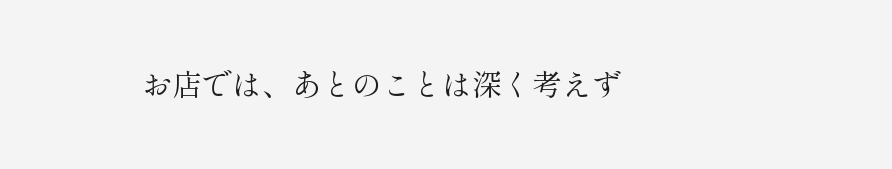お店では、あとのことは深く考えず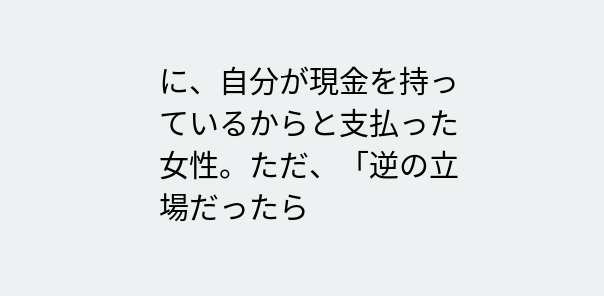に、自分が現金を持っているからと支払った女性。ただ、「逆の立場だったら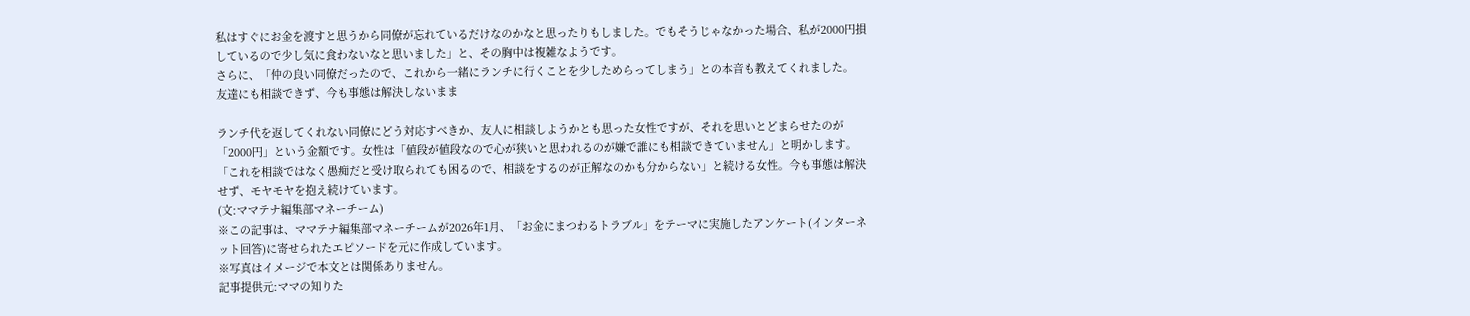私はすぐにお金を渡すと思うから同僚が忘れているだけなのかなと思ったりもしました。でもそうじゃなかった場合、私が2000円損しているので少し気に食わないなと思いました」と、その胸中は複雑なようです。
さらに、「仲の良い同僚だったので、これから一緒にランチに行くことを少しためらってしまう」との本音も教えてくれました。
友達にも相談できず、今も事態は解決しないまま

ランチ代を返してくれない同僚にどう対応すべきか、友人に相談しようかとも思った女性ですが、それを思いとどまらせたのが「2000円」という金額です。女性は「値段が値段なので心が狭いと思われるのが嫌で誰にも相談できていません」と明かします。
「これを相談ではなく愚痴だと受け取られても困るので、相談をするのが正解なのかも分からない」と続ける女性。今も事態は解決せず、モヤモヤを抱え続けています。
(文:ママテナ編集部マネーチーム)
※この記事は、ママテナ編集部マネーチームが2026年1月、「お金にまつわるトラブル」をテーマに実施したアンケート(インターネット回答)に寄せられたエピソードを元に作成しています。
※写真はイメージで本文とは関係ありません。
記事提供元:ママの知りた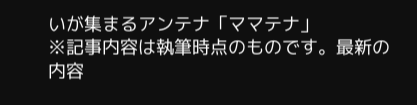いが集まるアンテナ「ママテナ」
※記事内容は執筆時点のものです。最新の内容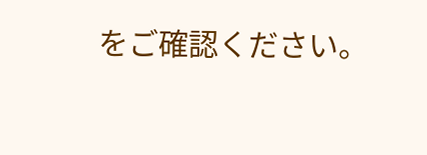をご確認ください。